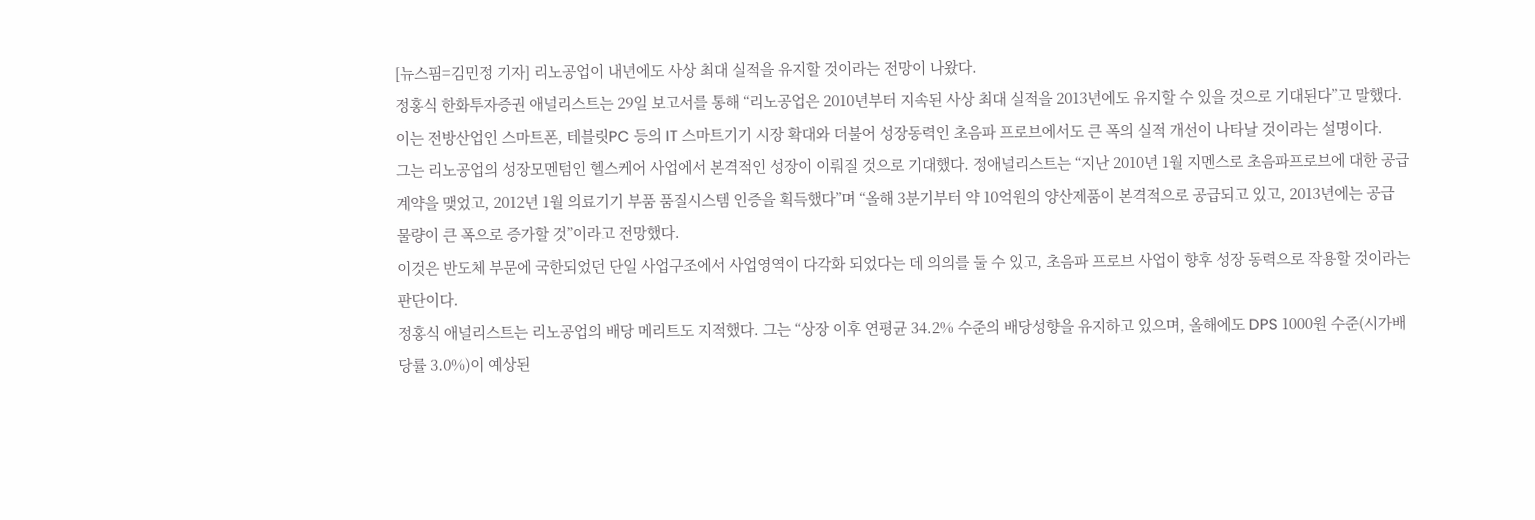[뉴스핌=김민정 기자] 리노공업이 내년에도 사상 최대 실적을 유지할 것이라는 전망이 나왔다.
정홍식 한화투자증권 애널리스트는 29일 보고서를 통해 “리노공업은 2010년부터 지속된 사상 최대 실적을 2013년에도 유지할 수 있을 것으로 기대된다”고 말했다.
이는 전방산업인 스마트폰, 테블릿PC 등의 IT 스마트기기 시장 확대와 더불어 성장동력인 초음파 프로브에서도 큰 폭의 실적 개선이 나타날 것이라는 설명이다.
그는 리노공업의 성장모멘텀인 헬스케어 사업에서 본격적인 성장이 이뤄질 것으로 기대했다. 정애널리스트는 “지난 2010년 1월 지멘스로 초음파프로브에 대한 공급계약을 맺었고, 2012년 1월 의료기기 부품 품질시스템 인증을 획득했다”며 “올해 3분기부터 약 10억원의 양산제품이 본격적으로 공급되고 있고, 2013년에는 공급 물량이 큰 폭으로 증가할 것”이라고 전망했다.
이것은 반도체 부문에 국한되었던 단일 사업구조에서 사업영역이 다각화 되었다는 데 의의를 둘 수 있고, 초음파 프로브 사업이 향후 성장 동력으로 작용할 것이라는 판단이다.
정홍식 애널리스트는 리노공업의 배당 메리트도 지적했다. 그는 “상장 이후 연평균 34.2% 수준의 배당성향을 유지하고 있으며, 올해에도 DPS 1000원 수준(시가배당률 3.0%)이 예상된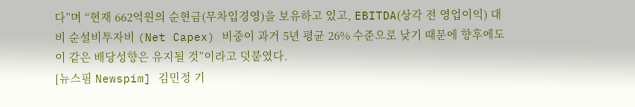다”며 “현재 662억원의 순현금(무차입경영)을 보유하고 있고, EBITDA(상각 전 영업이익) 대비 순설비투자비 (Net Capex) 비중이 과거 5년 평균 26% 수준으로 낮기 때문에 향후에도 이 같은 배당성향은 유지될 것”이라고 덧붙였다.
[뉴스핌 Newspim] 김민정 기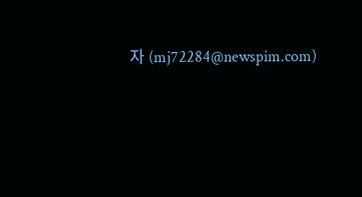자 (mj72284@newspim.com)